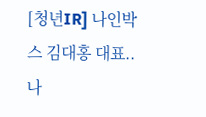[청년IR] 나인박스 김대홍 대표.. 나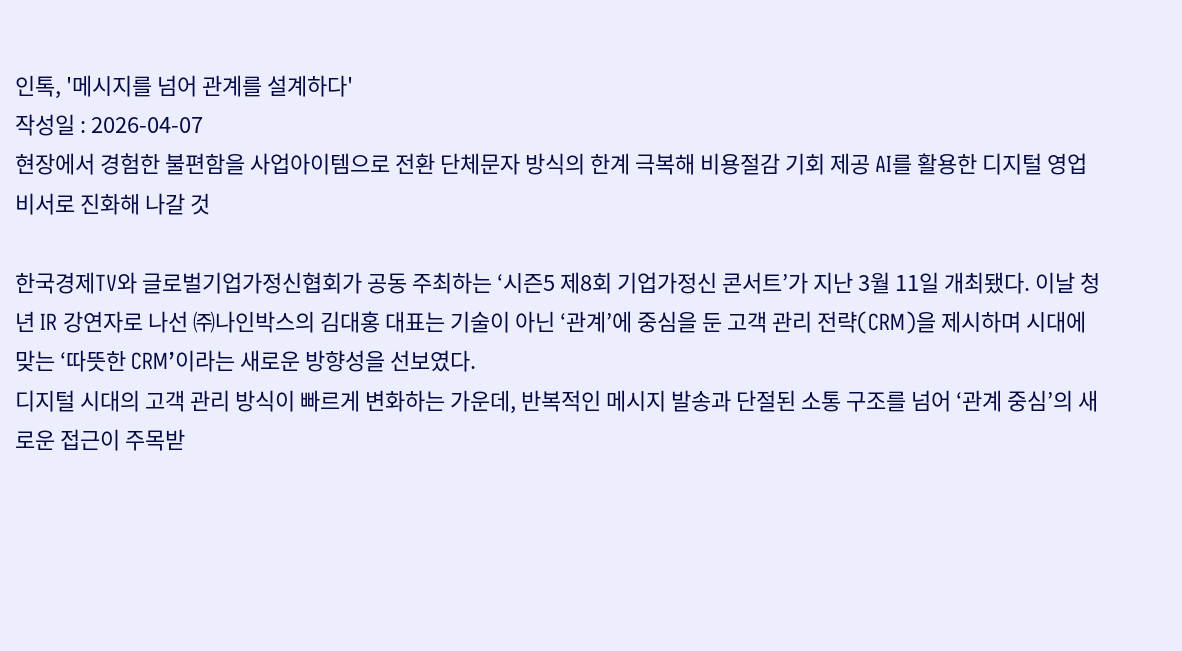인톡, '메시지를 넘어 관계를 설계하다'
작성일 : 2026-04-07
현장에서 경험한 불편함을 사업아이템으로 전환 단체문자 방식의 한계 극복해 비용절감 기회 제공 AI를 활용한 디지털 영업비서로 진화해 나갈 것

한국경제TV와 글로벌기업가정신협회가 공동 주최하는 ‘시즌5 제8회 기업가정신 콘서트’가 지난 3월 11일 개최됐다. 이날 청년 IR 강연자로 나선 ㈜나인박스의 김대홍 대표는 기술이 아닌 ‘관계’에 중심을 둔 고객 관리 전략(CRM)을 제시하며 시대에 맞는 ‘따뜻한 CRM’이라는 새로운 방향성을 선보였다.
디지털 시대의 고객 관리 방식이 빠르게 변화하는 가운데, 반복적인 메시지 발송과 단절된 소통 구조를 넘어 ‘관계 중심’의 새로운 접근이 주목받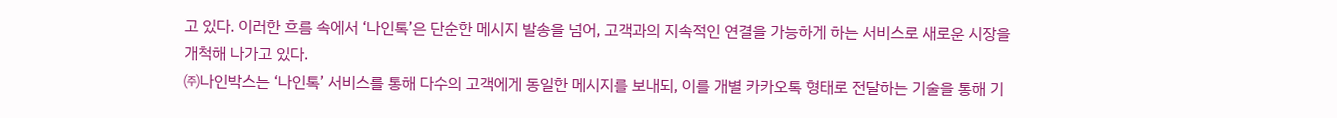고 있다. 이러한 흐름 속에서 ‘나인톡’은 단순한 메시지 발송을 넘어, 고객과의 지속적인 연결을 가능하게 하는 서비스로 새로운 시장을 개척해 나가고 있다.
㈜나인박스는 ‘나인톡’ 서비스를 통해 다수의 고객에게 동일한 메시지를 보내되, 이를 개별 카카오톡 형태로 전달하는 기술을 통해 기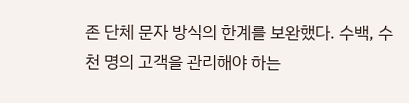존 단체 문자 방식의 한계를 보완했다. 수백, 수천 명의 고객을 관리해야 하는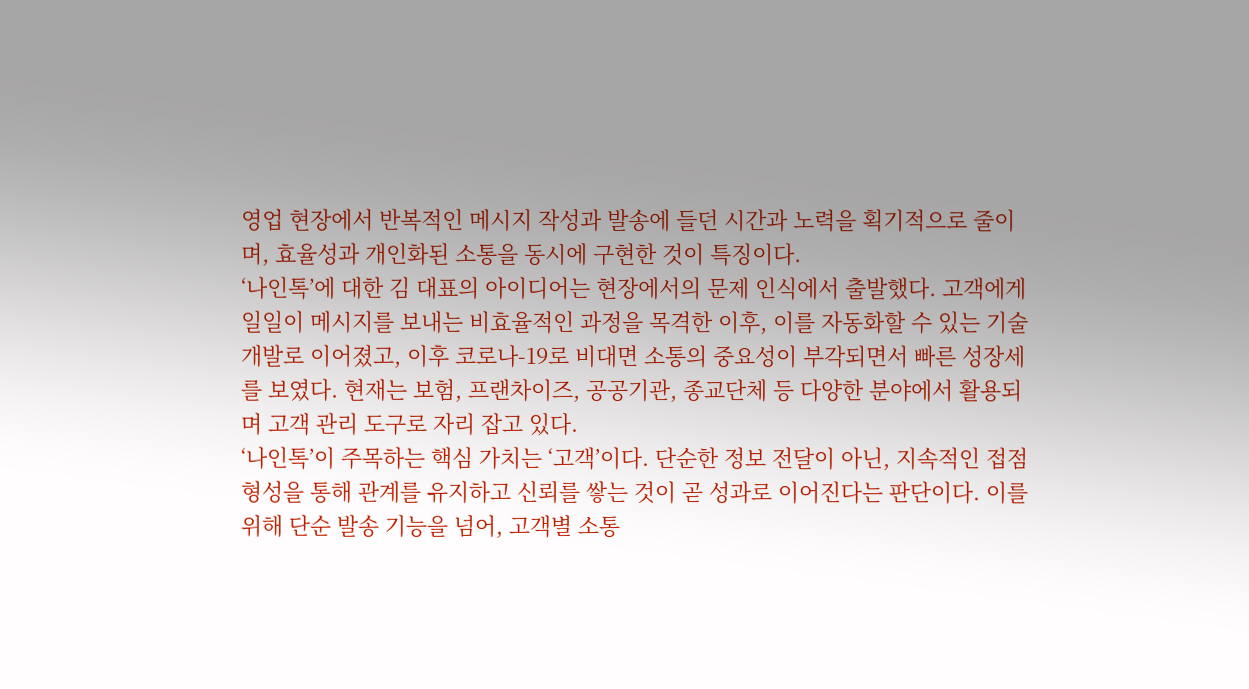영업 현장에서 반복적인 메시지 작성과 발송에 들던 시간과 노력을 획기적으로 줄이며, 효율성과 개인화된 소통을 동시에 구현한 것이 특징이다.
‘나인톡’에 대한 김 대표의 아이디어는 현장에서의 문제 인식에서 출발했다. 고객에게 일일이 메시지를 보내는 비효율적인 과정을 목격한 이후, 이를 자동화할 수 있는 기술 개발로 이어졌고, 이후 코로나-19로 비대면 소통의 중요성이 부각되면서 빠른 성장세를 보였다. 현재는 보험, 프랜차이즈, 공공기관, 종교단체 등 다양한 분야에서 활용되며 고객 관리 도구로 자리 잡고 있다.
‘나인톡’이 주목하는 핵심 가치는 ‘고객’이다. 단순한 정보 전달이 아닌, 지속적인 접점 형성을 통해 관계를 유지하고 신뢰를 쌓는 것이 곧 성과로 이어진다는 판단이다. 이를 위해 단순 발송 기능을 넘어, 고객별 소통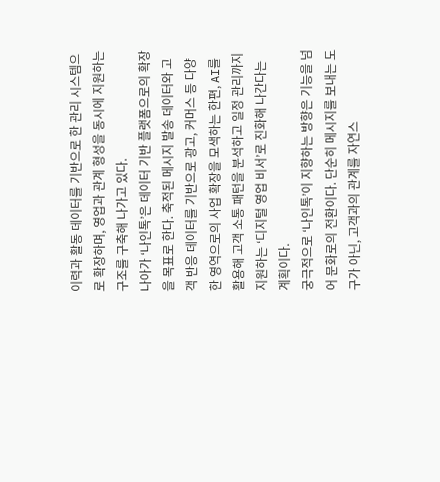이력과 활동 데이터를 기반으로 한 관리 시스템으로 확장하며, 영업과 관계 형성을 동시에 지원하는 구조를 구축해 나가고 있다.
나아가 ‘나인톡’은 데이터 기반 플랫폼으로의 확장을 목표로 한다. 축적된 메시지 발송 데이터와 고객 반응 데이터를 기반으로 광고, 커머스 등 다양한 영역으로의 사업 확장을 모색하는 한편, AI를 활용해 고객 소통 패턴을 분석하고 일정 관리까지 지원하는 ‘디지털 영업 비서’로 진화해 나간다는 계획이다.
궁극적으로 ‘나인톡’이 지향하는 방향은 기능을 넘어 문화로의 전환이다. 단순히 메시지를 보내는 도구가 아닌, 고객과의 관계를 자연스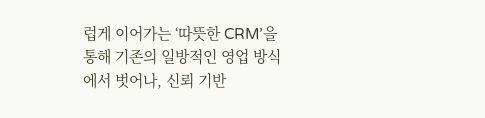럽게 이어가는 ‘따뜻한 CRM’을 통해 기존의 일방적인 영업 방식에서 벗어나, 신뢰 기반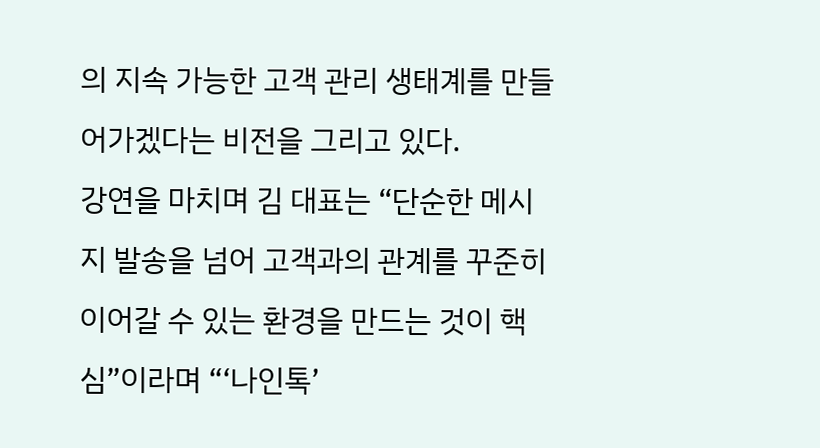의 지속 가능한 고객 관리 생태계를 만들어가겠다는 비전을 그리고 있다.
강연을 마치며 김 대표는 “단순한 메시지 발송을 넘어 고객과의 관계를 꾸준히 이어갈 수 있는 환경을 만드는 것이 핵심”이라며 “‘나인톡’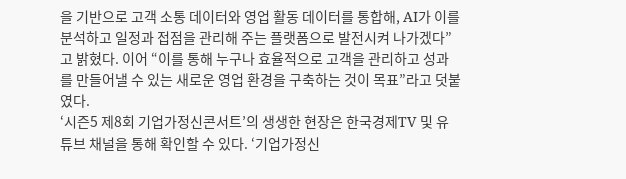을 기반으로 고객 소통 데이터와 영업 활동 데이터를 통합해, AI가 이를 분석하고 일정과 접점을 관리해 주는 플랫폼으로 발전시켜 나가겠다”고 밝혔다. 이어 “이를 통해 누구나 효율적으로 고객을 관리하고 성과를 만들어낼 수 있는 새로운 영업 환경을 구축하는 것이 목표”라고 덧붙였다.
‘시즌5 제8회 기업가정신콘서트’의 생생한 현장은 한국경제TV 및 유튜브 채널을 통해 확인할 수 있다. ‘기업가정신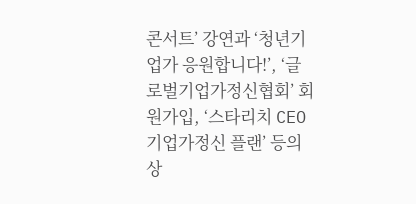콘서트’ 강연과 ‘청년기업가 응원합니다!’, ‘글로벌기업가정신협회’ 회원가입, ‘스타리치 CEO 기업가정신 플랜’ 등의 상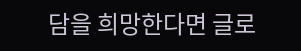담을 희망한다면 글로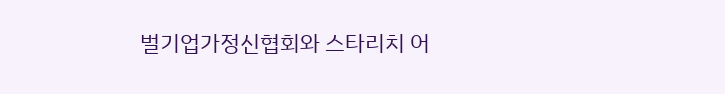벌기업가정신협회와 스타리치 어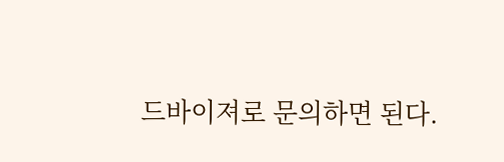드바이져로 문의하면 된다.